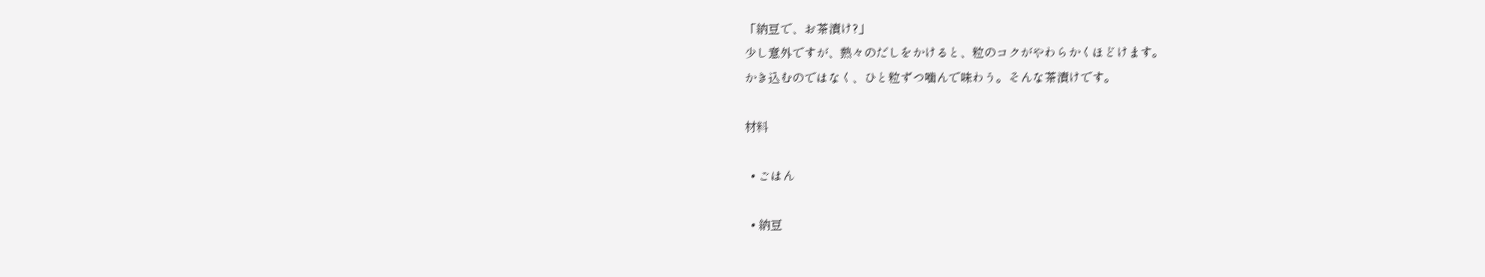「納豆で、お茶漬け?」
少し意外ですが、熱々のだしをかけると、粒のコクがやわらかくほどけます。
かき込むのではなく、ひと粒ずつ噛んで味わう。そんな茶漬けです。

材料

  • ごはん

  • 納豆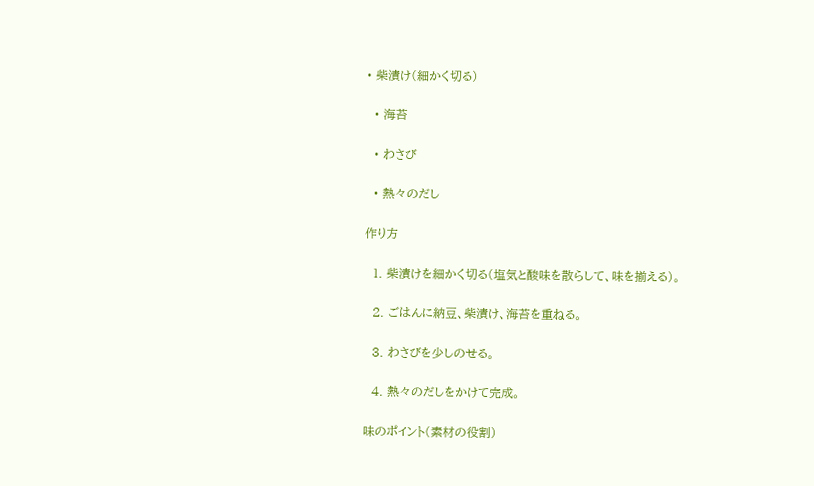• 柴漬け(細かく切る)

  • 海苔

  • わさび

  • 熱々のだし

作り方

  1. 柴漬けを細かく切る(塩気と酸味を散らして、味を揃える)。

  2. ごはんに納豆、柴漬け、海苔を重ねる。

  3. わさびを少しのせる。

  4. 熱々のだしをかけて完成。

味のポイント(素材の役割)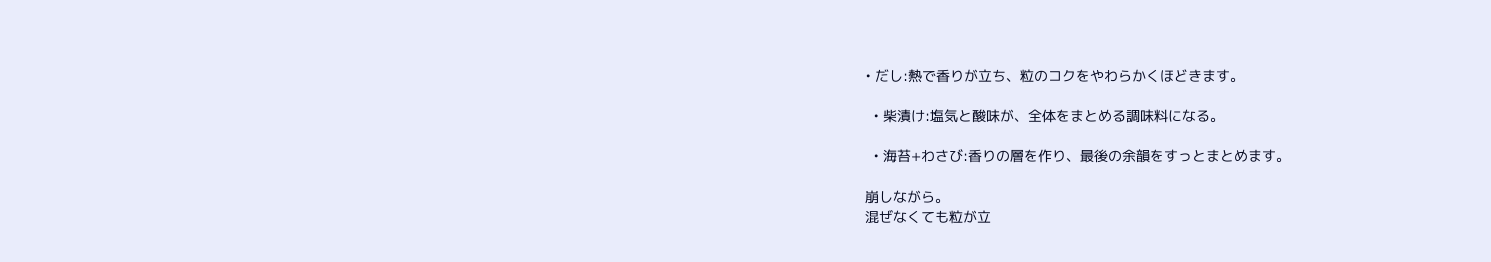• だし:熱で香りが立ち、粒のコクをやわらかくほどきます。

  • 柴漬け:塩気と酸味が、全体をまとめる調味料になる。

  • 海苔+わさび:香りの層を作り、最後の余韻をすっとまとめます。

崩しながら。
混ぜなくても粒が立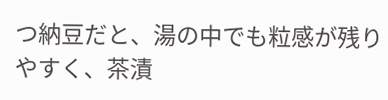つ納豆だと、湯の中でも粒感が残りやすく、茶漬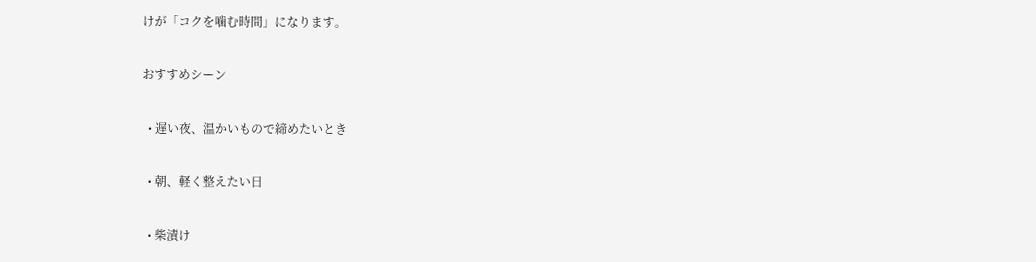けが「コクを噛む時間」になります。

おすすめシーン

  • 遅い夜、温かいもので締めたいとき

  • 朝、軽く整えたい日

  • 柴漬け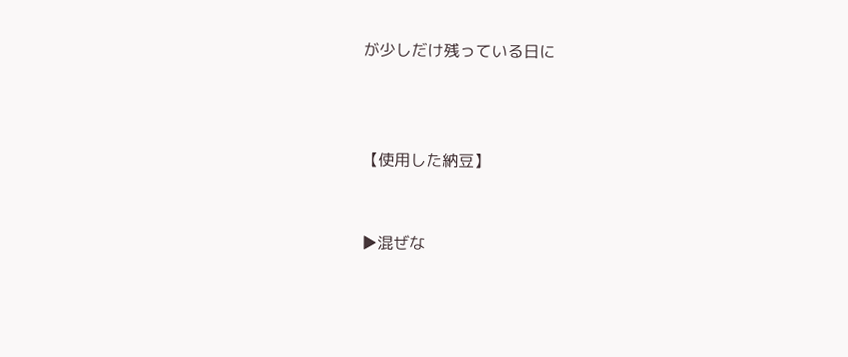が少しだけ残っている日に



【使用した納豆】


▶混ぜな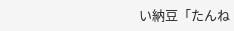い納豆「たんね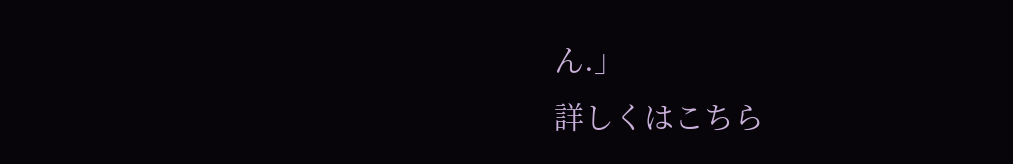ん.」
詳しくはこちら